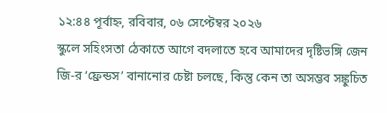১২:৪৪ পূর্বাহ্ন, রবিবার, ০৬ সেপ্টেম্বর ২০২৬
স্কুলে সহিংসতা ঠেকাতে আগে বদলাতে হবে আমাদের দৃষ্টিভঙ্গি জেন জি-র ‘ফ্রেন্ডস’ বানানোর চেষ্টা চলছে, কিন্তু কেন তা অসম্ভব সঙ্কুচিত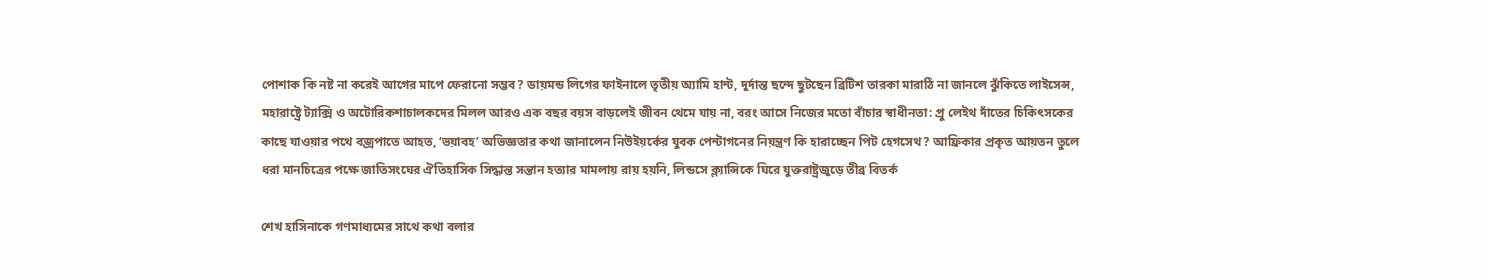পোশাক কি নষ্ট না করেই আগের মাপে ফেরানো সম্ভব? ডায়মন্ড লিগের ফাইনালে তৃতীয় অ্যামি হান্ট, দুর্দান্ত ছন্দে ছুটছেন ব্রিটিশ তারকা মারাঠি না জানলে ঝুঁকিতে লাইসেন্স, মহারাষ্ট্রে ট্যাক্সি ও অটোরিকশাচালকদের মিলল আরও এক বছর বয়স বাড়লেই জীবন থেমে যায় না, বরং আসে নিজের মতো বাঁচার স্বাধীনতা: প্রু লেইথ দাঁতের চিকিৎসকের কাছে যাওয়ার পথে বজ্রপাতে আহত, ‘ভয়াবহ’ অভিজ্ঞতার কথা জানালেন নিউইয়র্কের যুবক পেন্টাগনের নিয়ন্ত্রণ কি হারাচ্ছেন পিট হেগসেথ? আফ্রিকার প্রকৃত আয়তন তুলে ধরা মানচিত্রের পক্ষে জাতিসংঘের ঐতিহাসিক সিদ্ধান্ত সন্তান হত্যার মামলায় রায় হয়নি, লিন্ডসে ক্ল্যান্সিকে ঘিরে যুক্তরাষ্ট্রজুড়ে তীব্র বিতর্ক

শেখ হাসিনাকে গণমাধ্যমের সাথে কথা বলার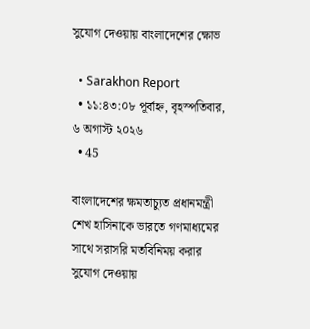সুযোগ দেওয়ায় বাংলাদেশের ক্ষোভ

  • Sarakhon Report
  • ১১:৪৩:০৮ পূর্বাহ্ন, বৃহস্পতিবার, ৬ অগাস্ট ২০২৬
  • 45

বাংলাদেশের ক্ষমতাচ্যুত প্রধানমন্ত্রী শেখ হাসিনাকে ভারতে গণমাধ্যমের সাথে সরাসরি মতবিনিময় করার সুযোগ দেওয়ায়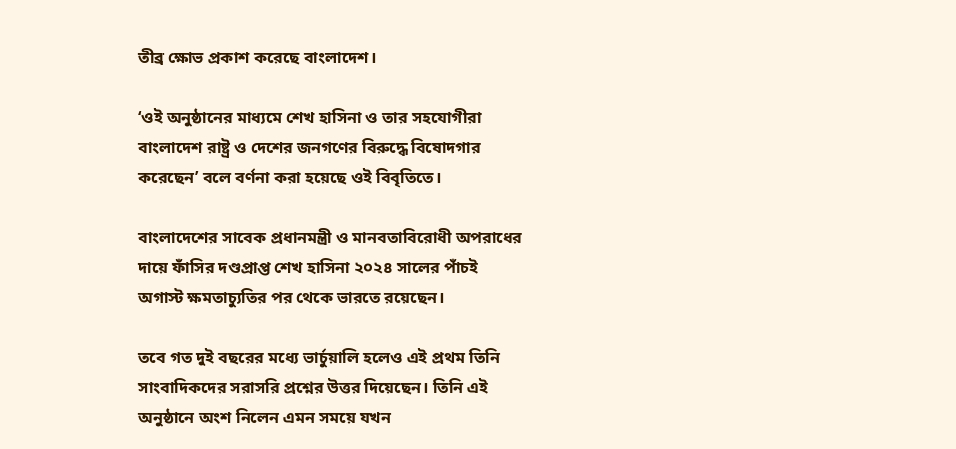তীব্র ক্ষোভ প্রকাশ করেছে বাংলাদেশ।

‘ওই অনুষ্ঠানের মাধ্যমে শেখ হাসিনা ও তার সহযোগীরা বাংলাদেশ রাষ্ট্র ও দেশের জনগণের বিরুদ্ধে বিষোদগার করেছেন’ বলে বর্ণনা করা হয়েছে ওই বিবৃতিতে।

বাংলাদেশের সাবেক প্রধানমন্ত্রী ও মানবতাবিরোধী অপরাধের দায়ে ফাঁসির দণ্ডপ্রাপ্ত শেখ হাসিনা ২০২৪ সালের পাঁচই অগাস্ট ক্ষমতাচ্যুতির পর থেকে ভারতে রয়েছেন।

তবে গত দুই বছরের মধ্যে ভার্চুয়ালি হলেও এই প্রথম তিনি সাংবাদিকদের সরাসরি প্রশ্নের উত্তর দিয়েছেন। তিনি এই অনুষ্ঠানে অংশ নিলেন এমন সময়ে যখন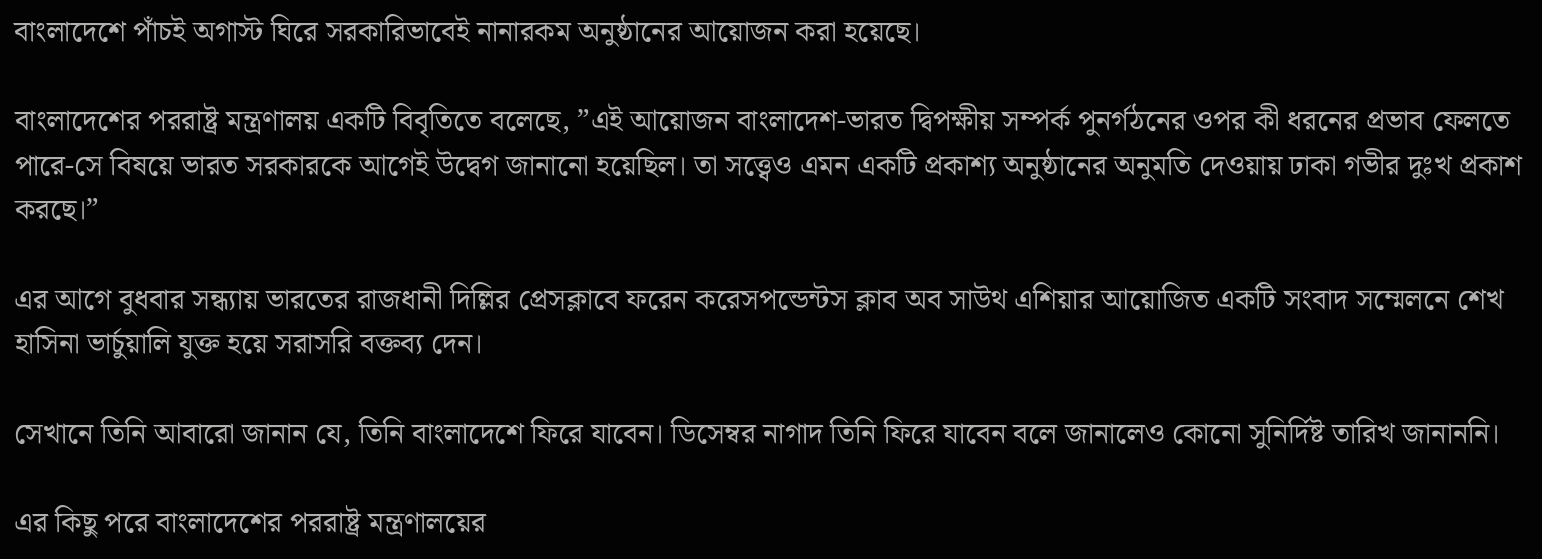বাংলাদেশে পাঁচই অগাস্ট ঘিরে সরকারিভাবেই নানারকম অনুষ্ঠানের আয়োজন করা হয়েছে।

বাংলাদেশের পররাষ্ট্র মন্ত্রণালয় একটি বিবৃতিতে বলেছে, ”এই আয়োজন বাংলাদেশ-ভারত দ্বিপক্ষীয় সম্পর্ক পুনর্গঠনের ওপর কী ধরনের প্রভাব ফেলতে পারে-সে বিষয়ে ভারত সরকারকে আগেই উদ্বেগ জানানো হয়েছিল। তা সত্ত্বেও এমন একটি প্রকাশ্য অনুষ্ঠানের অনুমতি দেওয়ায় ঢাকা গভীর দুঃখ প্রকাশ করছে।”

এর আগে বুধবার সন্ধ্যায় ভারতের রাজধানী দিল্লির প্রেসক্লাবে ফরেন করেসপন্ডেন্টস ক্লাব অব সাউথ এশিয়ার আয়োজিত একটি সংবাদ সম্মেলনে শেখ হাসিনা ভার্চুয়ালি যুক্ত হয়ে সরাসরি বক্তব্য দেন।

সেখানে তিনি আবারো জানান যে, তিনি বাংলাদেশে ফিরে যাবেন। ডিসেম্বর নাগাদ তিনি ফিরে যাবেন বলে জানালেও কোনো সুনির্দিষ্ট তারিখ জানাননি।

এর কিছু পরে বাংলাদেশের পররাষ্ট্র মন্ত্রণালয়ের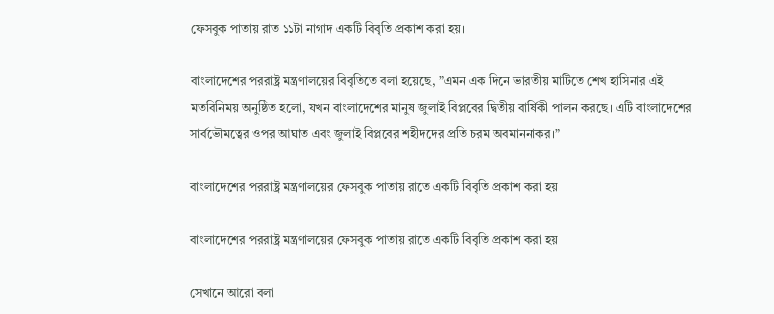ফেসবুক পাতায় রাত ১১টা নাগাদ একটি বিবৃতি প্রকাশ করা হয়।

বাংলাদেশের পররাষ্ট্র মন্ত্রণালয়ের বিবৃতিতে বলা হয়েছে, ”এমন এক দিনে ভারতীয় মাটিতে শেখ হাসিনার এই মতবিনিময় অনুষ্ঠিত হলো, যখন বাংলাদেশের মানুষ জুলাই বিপ্লবের দ্বিতীয় বার্ষিকী পালন করছে। এটি বাংলাদেশের সার্বভৌমত্বের ওপর আঘাত এবং জুলাই বিপ্লবের শহীদদের প্রতি চরম অবমাননাকর।”

বাংলাদেশের পররাষ্ট্র মন্ত্রণালয়ের ফেসবুক পাতায় রাতে একটি বিবৃতি প্রকাশ করা হয়

বাংলাদেশের পররাষ্ট্র মন্ত্রণালয়ের ফেসবুক পাতায় রাতে একটি বিবৃতি প্রকাশ করা হয়

সেখানে আরো বলা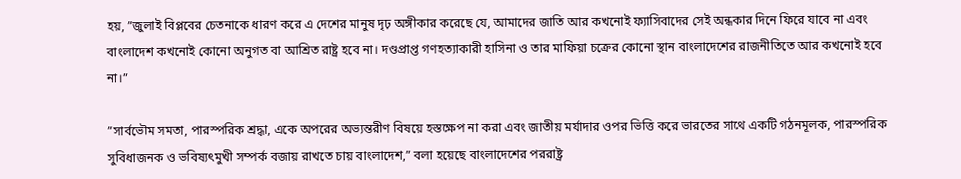হয়, ”জুলাই বিপ্লবের চেতনাকে ধারণ করে এ দেশের মানুষ দৃঢ় অঙ্গীকার করেছে যে, আমাদের জাতি আর কখনোই ফ্যাসিবাদের সেই অন্ধকার দিনে ফিরে যাবে না এবং বাংলাদেশ কখনোই কোনো অনুগত বা আশ্রিত রাষ্ট্র হবে না। দণ্ডপ্রাপ্ত গণহত্যাকারী হাসিনা ও তার মাফিয়া চক্রের কোনো স্থান বাংলাদেশের রাজনীতিতে আর কখনোই হবে না।”

”সার্বভৌম সমতা, পারস্পরিক শ্রদ্ধা, একে অপরের অভ্যন্তরীণ বিষয়ে হস্তক্ষেপ না করা এবং জাতীয় মর্যাদার ওপর ভিত্তি করে ভারতের সাথে একটি গঠনমূলক, পারস্পরিক সুবিধাজনক ও ভবিষ্যৎমুখী সম্পর্ক বজায় রাখতে চায় বাংলাদেশ,” বলা হয়েছে বাংলাদেশের পররাষ্ট্র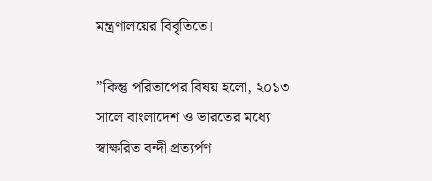মন্ত্রণালয়ের বিবৃতিতে।

”কিন্তু পরিতাপের বিষয় হলো, ২০১৩ সালে বাংলাদেশ ও ভারতের মধ্যে স্বাক্ষরিত বন্দী প্রত্যর্পণ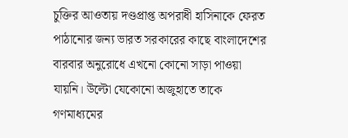চুক্তির আওতায় দণ্ডপ্রাপ্ত অপরাধী হাসিনাকে ফেরত পাঠানোর জন্য ভারত সরকারের কাছে বাংলাদেশের বারবার অনুরোধে এখনো কোনো সাড়া পাওয়া যায়নি। উল্টো যেকোনো অজুহাতে তাকে গণমাধ্যমের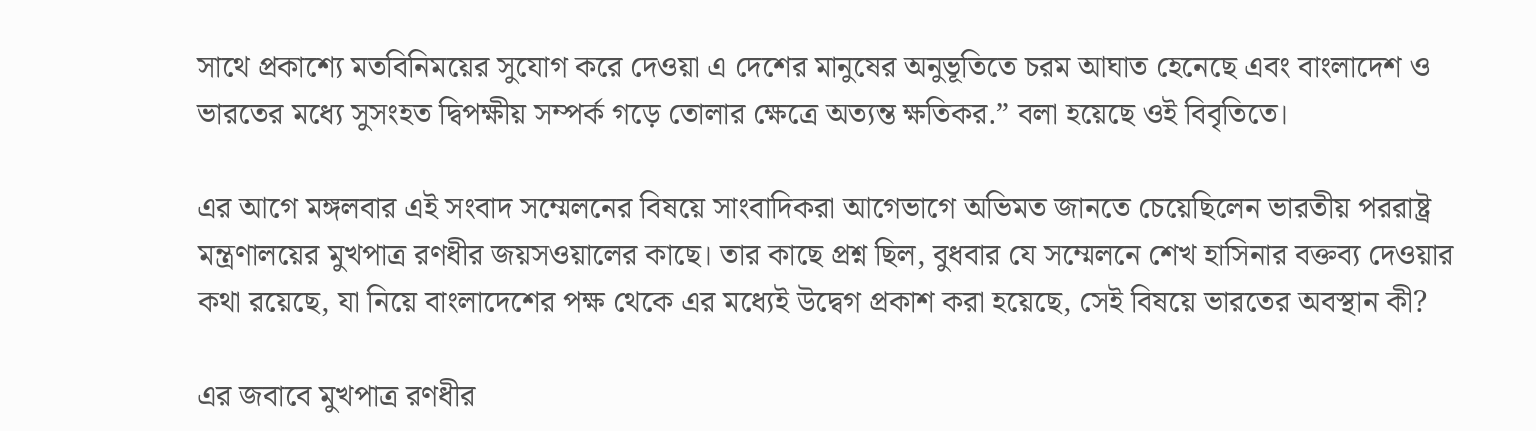সাথে প্রকাশ্যে মতবিনিময়ের সুযোগ করে দেওয়া এ দেশের মানুষের অনুভূতিতে চরম আঘাত হেনেছে এবং বাংলাদেশ ও ভারতের মধ্যে সুসংহত দ্বিপক্ষীয় সম্পর্ক গড়ে তোলার ক্ষেত্রে অত্যন্ত ক্ষতিকর.” বলা হয়েছে ওই বিবৃতিতে।

এর আগে মঙ্গলবার এই সংবাদ সম্মেলনের বিষয়ে সাংবাদিকরা আগেভাগে অভিমত জানতে চেয়েছিলেন ভারতীয় পররাষ্ট্র মন্ত্রণালয়ের মুখপাত্র রণধীর জয়সওয়ালের কাছে। তার কাছে প্রশ্ন ছিল, বুধবার যে সম্মেলনে শেখ হাসিনার বক্তব্য দেওয়ার কথা রয়েছে, যা নিয়ে বাংলাদেশের পক্ষ থেকে এর মধ্যেই উদ্বেগ প্রকাশ করা হয়েছে, সেই বিষয়ে ভারতের অবস্থান কী?

এর জবাবে মুখপাত্র রণধীর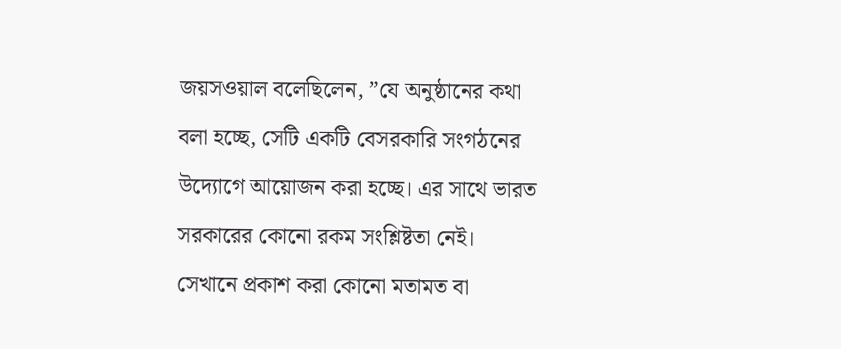জয়সওয়াল বলেছিলেন, ”যে অনুষ্ঠানের কথা বলা হচ্ছে, সেটি একটি বেসরকারি সংগঠনের উদ্যোগে আয়োজন করা হচ্ছে। এর সাথে ভারত সরকারের কোনো রকম সংশ্লিষ্টতা নেই। সেখানে প্রকাশ করা কোনো মতামত বা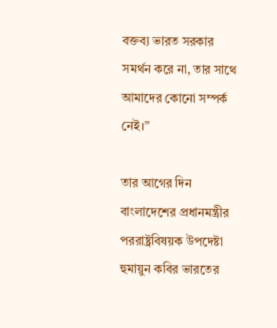বক্তব্য ভারত সরকার সমর্থন করে না, তার সাথে আমাদের কোনো সম্পর্ক নেই।”

তার আগের দিন বাংলাদেশের প্রধানমন্ত্রীর পররাষ্ট্রবিষয়ক উপদেষ্টা হুমায়ুন কবির ভারতের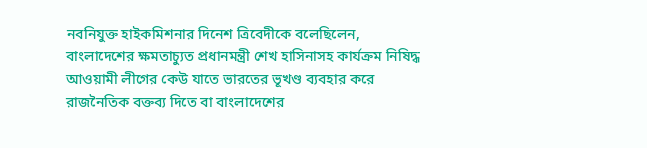নবনিযুক্ত হাইকমিশনার দিনেশ ত্রিবেদীকে বলেছিলেন, বাংলাদেশের ক্ষমতাচ্যুত প্রধানমন্ত্রী শেখ হাসিনাসহ কার্যক্রম নিষিদ্ধ আওয়ামী লীগের কেউ যাতে ভারতের ভূখণ্ড ব্যবহার করে রাজনৈতিক বক্তব্য দিতে বা বাংলাদেশের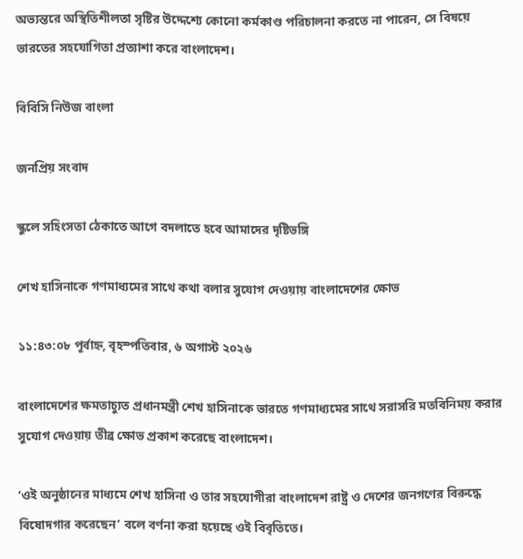অভ্যন্তরে অস্থিতিশীলতা সৃষ্টির উদ্দেশ্যে কোনো কর্মকাণ্ড পরিচালনা করতে না পারেন, সে বিষয়ে ভারতের সহযোগিতা প্রত্যাশা করে বাংলাদেশ।

বিবিসি নিউজ বাংলা

জনপ্রিয় সংবাদ

স্কুলে সহিংসতা ঠেকাতে আগে বদলাতে হবে আমাদের দৃষ্টিভঙ্গি

শেখ হাসিনাকে গণমাধ্যমের সাথে কথা বলার সুযোগ দেওয়ায় বাংলাদেশের ক্ষোভ

১১:৪৩:০৮ পূর্বাহ্ন, বৃহস্পতিবার, ৬ অগাস্ট ২০২৬

বাংলাদেশের ক্ষমতাচ্যুত প্রধানমন্ত্রী শেখ হাসিনাকে ভারতে গণমাধ্যমের সাথে সরাসরি মতবিনিময় করার সুযোগ দেওয়ায় তীব্র ক্ষোভ প্রকাশ করেছে বাংলাদেশ।

‘ওই অনুষ্ঠানের মাধ্যমে শেখ হাসিনা ও তার সহযোগীরা বাংলাদেশ রাষ্ট্র ও দেশের জনগণের বিরুদ্ধে বিষোদগার করেছেন’ বলে বর্ণনা করা হয়েছে ওই বিবৃতিতে।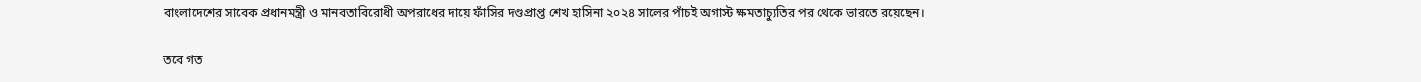বাংলাদেশের সাবেক প্রধানমন্ত্রী ও মানবতাবিরোধী অপরাধের দায়ে ফাঁসির দণ্ডপ্রাপ্ত শেখ হাসিনা ২০২৪ সালের পাঁচই অগাস্ট ক্ষমতাচ্যুতির পর থেকে ভারতে রয়েছেন।

তবে গত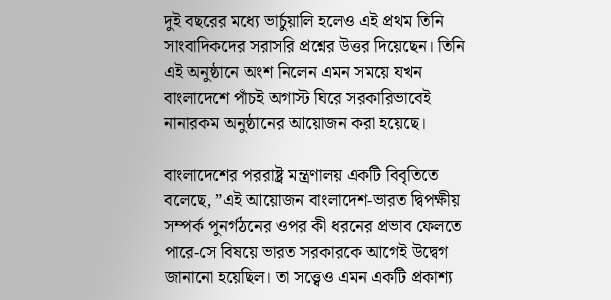দুই বছরের মধ্যে ভার্চুয়ালি হলেও এই প্রথম তিনি সাংবাদিকদের সরাসরি প্রশ্নের উত্তর দিয়েছেন। তিনি এই অনুষ্ঠানে অংশ নিলেন এমন সময়ে যখন বাংলাদেশে পাঁচই অগাস্ট ঘিরে সরকারিভাবেই নানারকম অনুষ্ঠানের আয়োজন করা হয়েছে।

বাংলাদেশের পররাষ্ট্র মন্ত্রণালয় একটি বিবৃতিতে বলেছে, ”এই আয়োজন বাংলাদেশ-ভারত দ্বিপক্ষীয় সম্পর্ক পুনর্গঠনের ওপর কী ধরনের প্রভাব ফেলতে পারে-সে বিষয়ে ভারত সরকারকে আগেই উদ্বেগ জানানো হয়েছিল। তা সত্ত্বেও এমন একটি প্রকাশ্য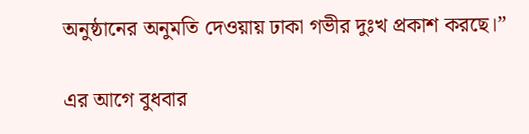অনুষ্ঠানের অনুমতি দেওয়ায় ঢাকা গভীর দুঃখ প্রকাশ করছে।”

এর আগে বুধবার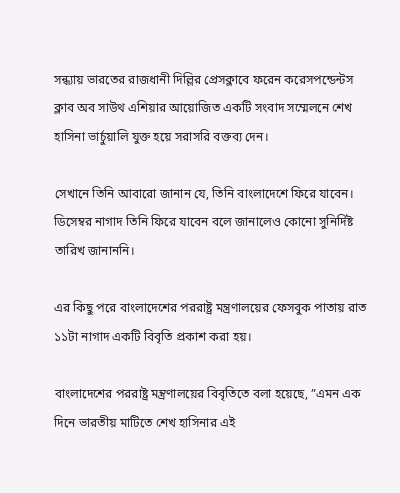সন্ধ্যায় ভারতের রাজধানী দিল্লির প্রেসক্লাবে ফরেন করেসপন্ডেন্টস ক্লাব অব সাউথ এশিয়ার আয়োজিত একটি সংবাদ সম্মেলনে শেখ হাসিনা ভার্চুয়ালি যুক্ত হয়ে সরাসরি বক্তব্য দেন।

সেখানে তিনি আবারো জানান যে, তিনি বাংলাদেশে ফিরে যাবেন। ডিসেম্বর নাগাদ তিনি ফিরে যাবেন বলে জানালেও কোনো সুনির্দিষ্ট তারিখ জানাননি।

এর কিছু পরে বাংলাদেশের পররাষ্ট্র মন্ত্রণালয়ের ফেসবুক পাতায় রাত ১১টা নাগাদ একটি বিবৃতি প্রকাশ করা হয়।

বাংলাদেশের পররাষ্ট্র মন্ত্রণালয়ের বিবৃতিতে বলা হয়েছে, ”এমন এক দিনে ভারতীয় মাটিতে শেখ হাসিনার এই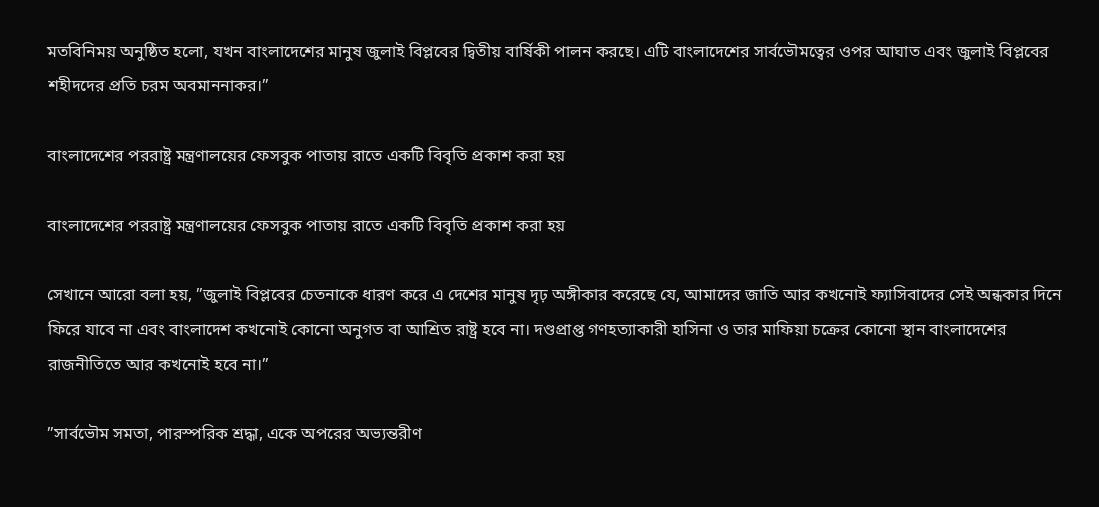মতবিনিময় অনুষ্ঠিত হলো, যখন বাংলাদেশের মানুষ জুলাই বিপ্লবের দ্বিতীয় বার্ষিকী পালন করছে। এটি বাংলাদেশের সার্বভৌমত্বের ওপর আঘাত এবং জুলাই বিপ্লবের শহীদদের প্রতি চরম অবমাননাকর।”

বাংলাদেশের পররাষ্ট্র মন্ত্রণালয়ের ফেসবুক পাতায় রাতে একটি বিবৃতি প্রকাশ করা হয়

বাংলাদেশের পররাষ্ট্র মন্ত্রণালয়ের ফেসবুক পাতায় রাতে একটি বিবৃতি প্রকাশ করা হয়

সেখানে আরো বলা হয়, ”জুলাই বিপ্লবের চেতনাকে ধারণ করে এ দেশের মানুষ দৃঢ় অঙ্গীকার করেছে যে, আমাদের জাতি আর কখনোই ফ্যাসিবাদের সেই অন্ধকার দিনে ফিরে যাবে না এবং বাংলাদেশ কখনোই কোনো অনুগত বা আশ্রিত রাষ্ট্র হবে না। দণ্ডপ্রাপ্ত গণহত্যাকারী হাসিনা ও তার মাফিয়া চক্রের কোনো স্থান বাংলাদেশের রাজনীতিতে আর কখনোই হবে না।”

”সার্বভৌম সমতা, পারস্পরিক শ্রদ্ধা, একে অপরের অভ্যন্তরীণ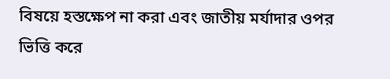বিষয়ে হস্তক্ষেপ না করা এবং জাতীয় মর্যাদার ওপর ভিত্তি করে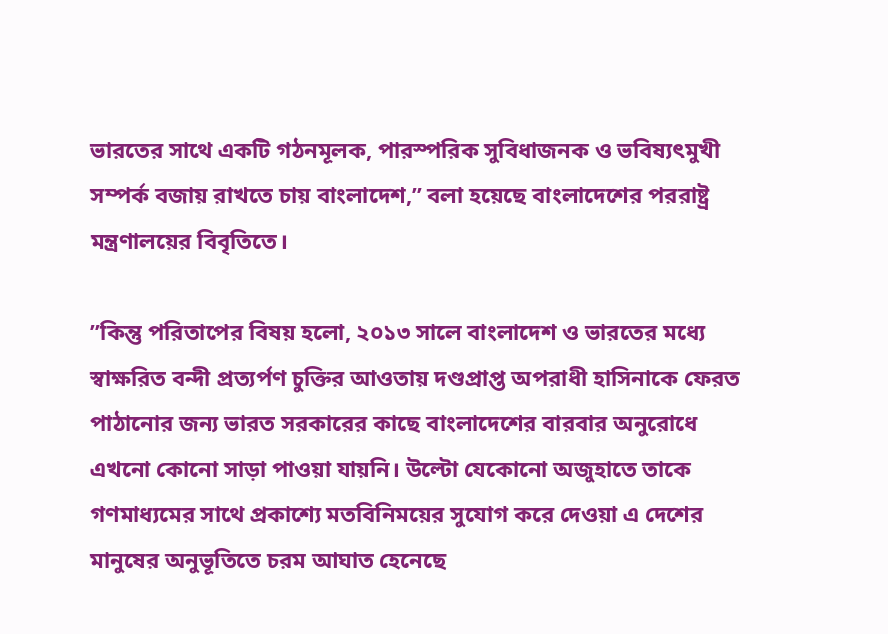ভারতের সাথে একটি গঠনমূলক, পারস্পরিক সুবিধাজনক ও ভবিষ্যৎমুখী সম্পর্ক বজায় রাখতে চায় বাংলাদেশ,” বলা হয়েছে বাংলাদেশের পররাষ্ট্র মন্ত্রণালয়ের বিবৃতিতে।

”কিন্তু পরিতাপের বিষয় হলো, ২০১৩ সালে বাংলাদেশ ও ভারতের মধ্যে স্বাক্ষরিত বন্দী প্রত্যর্পণ চুক্তির আওতায় দণ্ডপ্রাপ্ত অপরাধী হাসিনাকে ফেরত পাঠানোর জন্য ভারত সরকারের কাছে বাংলাদেশের বারবার অনুরোধে এখনো কোনো সাড়া পাওয়া যায়নি। উল্টো যেকোনো অজুহাতে তাকে গণমাধ্যমের সাথে প্রকাশ্যে মতবিনিময়ের সুযোগ করে দেওয়া এ দেশের মানুষের অনুভূতিতে চরম আঘাত হেনেছে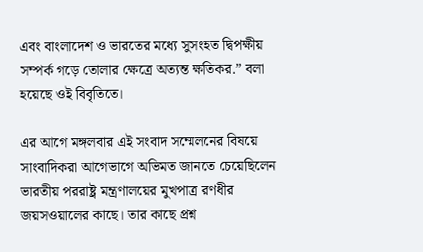এবং বাংলাদেশ ও ভারতের মধ্যে সুসংহত দ্বিপক্ষীয় সম্পর্ক গড়ে তোলার ক্ষেত্রে অত্যন্ত ক্ষতিকর.” বলা হয়েছে ওই বিবৃতিতে।

এর আগে মঙ্গলবার এই সংবাদ সম্মেলনের বিষয়ে সাংবাদিকরা আগেভাগে অভিমত জানতে চেয়েছিলেন ভারতীয় পররাষ্ট্র মন্ত্রণালয়ের মুখপাত্র রণধীর জয়সওয়ালের কাছে। তার কাছে প্রশ্ন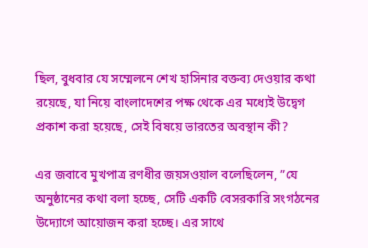ছিল, বুধবার যে সম্মেলনে শেখ হাসিনার বক্তব্য দেওয়ার কথা রয়েছে, যা নিয়ে বাংলাদেশের পক্ষ থেকে এর মধ্যেই উদ্বেগ প্রকাশ করা হয়েছে, সেই বিষয়ে ভারতের অবস্থান কী?

এর জবাবে মুখপাত্র রণধীর জয়সওয়াল বলেছিলেন, ”যে অনুষ্ঠানের কথা বলা হচ্ছে, সেটি একটি বেসরকারি সংগঠনের উদ্যোগে আয়োজন করা হচ্ছে। এর সাথে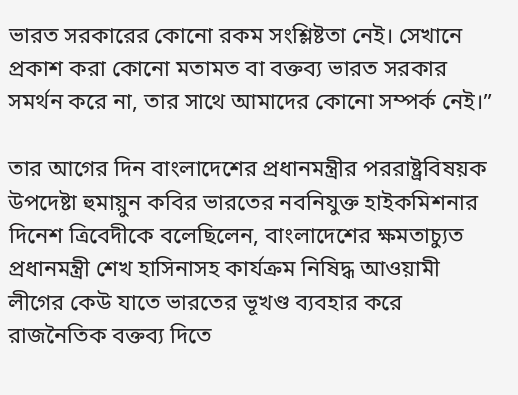ভারত সরকারের কোনো রকম সংশ্লিষ্টতা নেই। সেখানে প্রকাশ করা কোনো মতামত বা বক্তব্য ভারত সরকার সমর্থন করে না, তার সাথে আমাদের কোনো সম্পর্ক নেই।”

তার আগের দিন বাংলাদেশের প্রধানমন্ত্রীর পররাষ্ট্রবিষয়ক উপদেষ্টা হুমায়ুন কবির ভারতের নবনিযুক্ত হাইকমিশনার দিনেশ ত্রিবেদীকে বলেছিলেন, বাংলাদেশের ক্ষমতাচ্যুত প্রধানমন্ত্রী শেখ হাসিনাসহ কার্যক্রম নিষিদ্ধ আওয়ামী লীগের কেউ যাতে ভারতের ভূখণ্ড ব্যবহার করে রাজনৈতিক বক্তব্য দিতে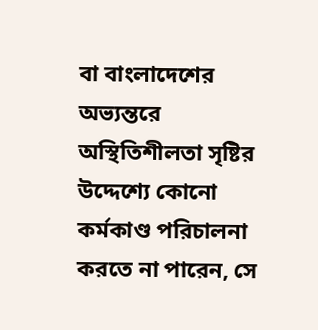বা বাংলাদেশের অভ্যন্তরে অস্থিতিশীলতা সৃষ্টির উদ্দেশ্যে কোনো কর্মকাণ্ড পরিচালনা করতে না পারেন, সে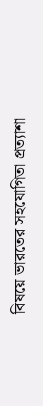বিষয়ে ভারতের সহযোগিতা প্রত্যাশা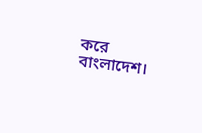করে বাংলাদেশ।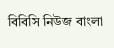বিবিসি নিউজ বাংলা